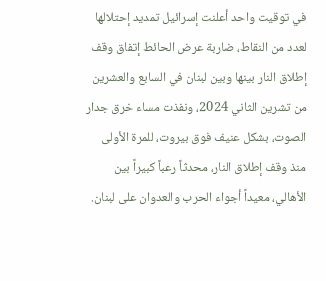في توقيت واحد أعلنت إسرائيل تمديد إحتلالها لعدد من النقاط، ضاربة عرض الحائط إتفاق وقف إطلاق النار بينها وبين لبنان في السابع والعشرين من تشرين الثاني 2024، ونفذت مساء خرق جدار الصوت، بشكل عنيف فوق بيروت، للمرة الأولى منذ وقف إطلاق النار، محدثاً رعباً كبيراً بين الأهالي، معيداً أجواء الحرب والعدوان على لبنان.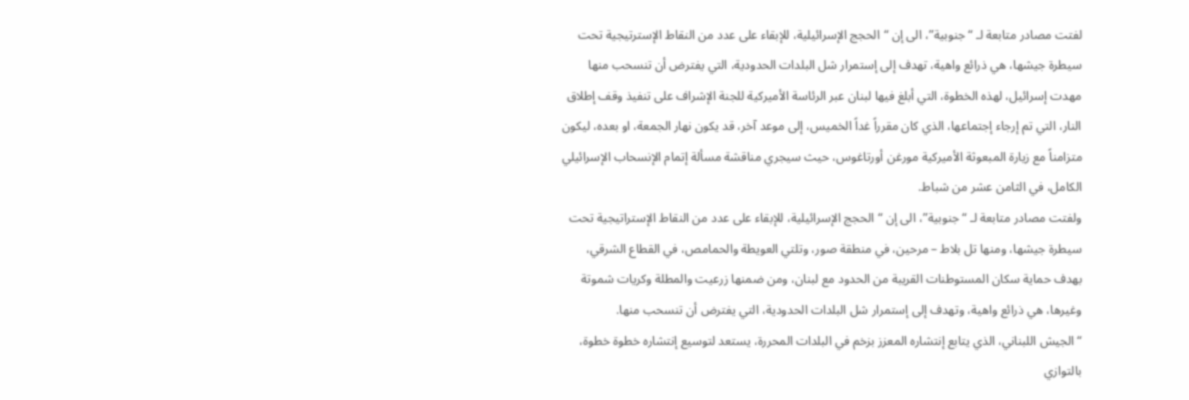لفتت مصادر متابعة لـ “جنوبية”، الى إن “الحجج الإسرائيلية، للإبقاء على عدد من النقاط الإسترتيجية تحت سيطرة جيشها، هي ذرائع واهية، تهدف إلى إستمرار شل البلدات الحدودية، التي يفترض أن تنسحب منها
مهدت إسرائيل، لهذه الخطوة، التي أبلغ فيها لبنان عبر الرئاسة الأميركية للجنة الإشراف على تنفيذ وقف إطلاق النار، التي تم إرجاء إجتماعها، الذي كان مقرراً غداً الخميس، إلى موعد آخر، قد يكون نهار الجمعة، او بعده، ليكون متزامناً مع زيارة المبعوثة الأميركية مورغن أورتاغوس، حيث سيجري مناقشة مسألة إتمام الإنسحاب الإسرائيلي الكامل، في الثامن عشر من شباط.
ولفتت مصادر متابعة لـ “جنوبية”، الى إن “الحجج الإسرائيلية، للإبقاء على عدد من النقاط الإستراتيجية تحت سيطرة جيشها، ومنها تل بلاط – مرحين، في منطقة صور، وتلتي العويطة والحمامص، في القطاع الشرقي، بهدف حماية سكان المستوطنات القريبة من الحدود مع لبنان، ومن ضمنها زرعيت والمطلة وكريات شموتة وغيرها، هي ذرائع واهية، وتهدف إلى إستمرار شل البلدات الحدودية، التي يفترض أن تنسحب منها.
“الجيش اللبناني، الذي يتابع إنتشاره المعزز بزخم في البلدات المحررة، يستعد لتوسيع إنتشاره خطوة خطوة، بالتوازي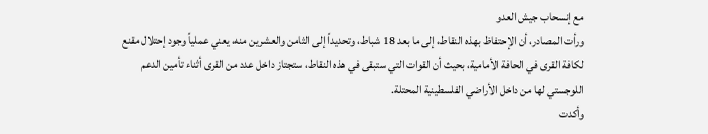مع إنسحاب جيش العدو
ورأت المصادر، أن الإحتفاظ بهذه النقاط، إلى ما بعد 18 شباط، وتحديداً إلى الثامن والعشرين منه، يعني عملياً وجود إحتلال مقنع لكافة القرى في الحافة الأمامية، بحيث أن القوات التي ستبقى في هذه النقاط، ستجتاز داخل عدد من القرى أثناء تأمين الدعم اللوجستي لها من داخل الأراضي الفلسطينية المحتلة.
وأكدت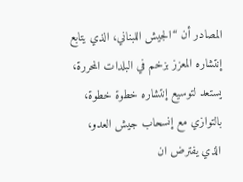المصادر أن “الجيش اللبناني، الذي يتابع إنتشاره المعزز بزخم في البلدات المحررة، يستعد لتوسيع إنتشاره خطوة خطوة، بالتوازي مع إنسحاب جيش العدو، الذي يفترض ان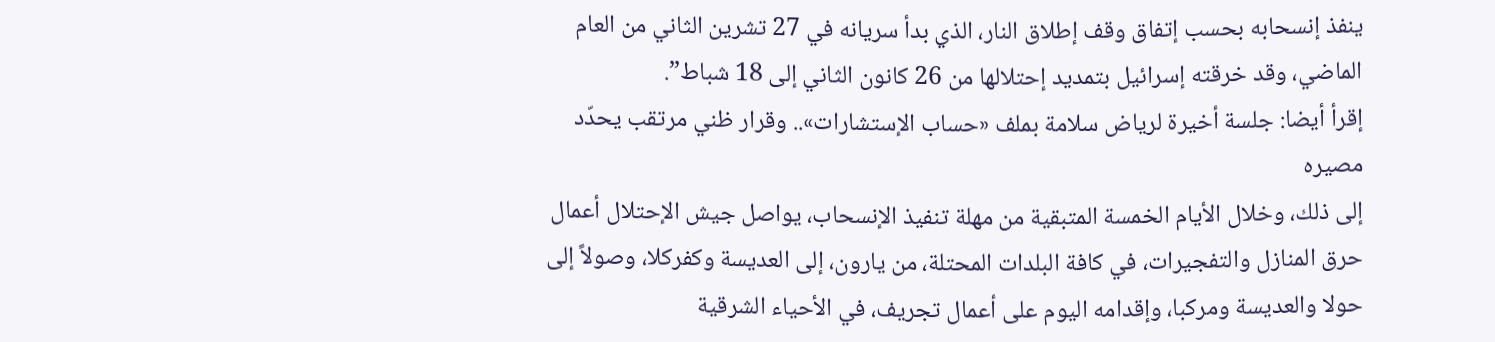ينفذ إنسحابه بحسب إتفاق وقف إطلاق النار، الذي بدأ سريانه في 27 تشرين الثاني من العام الماضي، وقد خرقته إسرائيل بتمديد إحتلالها من 26 كانون الثاني إلى 18 شباط”.
إقرأ أيضا: جلسة أخيرة لرياض سلامة بملف «حساب الإستشارات».. وقرار ظني مرتقب يحدّد مصيره
إلى ذلك، وخلال الأيام الخمسة المتبقية من مهلة تنفيذ الإنسحاب، يواصل جيش الإحتلال أعمال حرق المنازل والتفجيرات، في كافة البلدات المحتلة، من يارون، إلى العديسة وكفركلا، وصولاً إلى حولا والعديسة ومركبا، وإقدامه اليوم على أعمال تجريف، في الأحياء الشرقية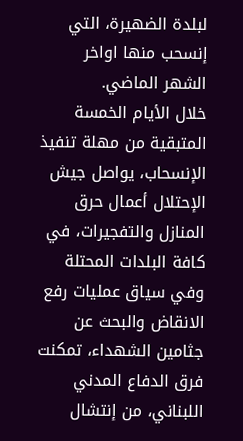لبلدة الضهيرة، التي إنسحب منها اواخر الشهر الماضي.
خلال الأيام الخمسة المتبقية من مهلة تنفيذ الإنسحاب، يواصل جيش الإحتلال أعمال حرق المنازل والتفجيرات، في كافة البلدات المحتلة
وفي سياق عمليات رفع الانقاض والبحث عن جثامين الشهداء، تمكنت فرق الدفاع المدني اللبناني، من إنتشال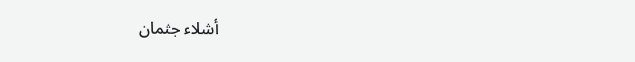أشلاء جثمان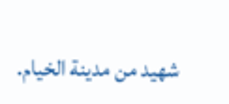شهيد من مدينة الخيام.